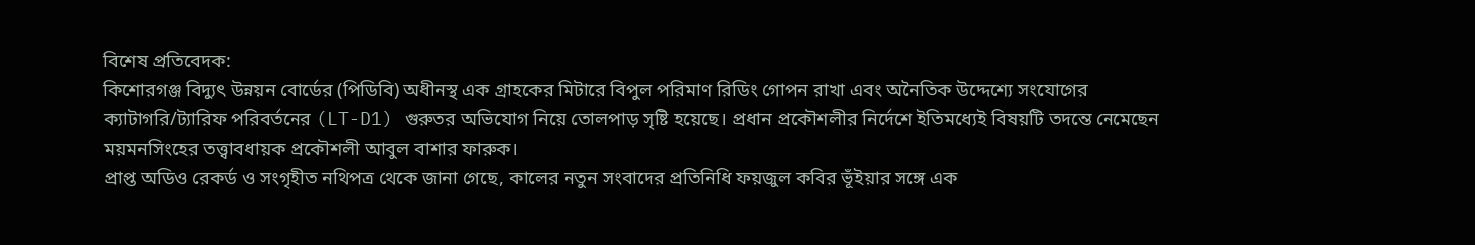বিশেষ প্রতিবেদক:
কিশোরগঞ্জ বিদ্যুৎ উন্নয়ন বোর্ডের (পিডিবি) অধীনস্থ এক গ্রাহকের মিটারে বিপুল পরিমাণ রিডিং গোপন রাখা এবং অনৈতিক উদ্দেশ্যে সংযোগের ক্যাটাগরি/ট্যারিফ পরিবর্তনের (LT-D1) গুরুতর অভিযোগ নিয়ে তোলপাড় সৃষ্টি হয়েছে। প্রধান প্রকৌশলীর নির্দেশে ইতিমধ্যেই বিষয়টি তদন্তে নেমেছেন ময়মনসিংহের তত্ত্বাবধায়ক প্রকৌশলী আবুল বাশার ফারুক।
প্রাপ্ত অডিও রেকর্ড ও সংগৃহীত নথিপত্র থেকে জানা গেছে, কালের নতুন সংবাদের প্রতিনিধি ফয়জুল কবির ভূঁইয়ার সঙ্গে এক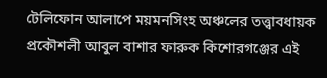টেলিফোন আলাপে ময়মনসিংহ অঞ্চলের তত্ত্বাবধায়ক প্রকৌশলী আবুল বাশার ফারুক কিশোরগঞ্জের এই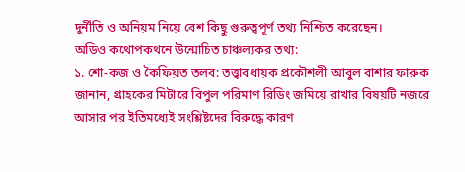দুর্নীতি ও অনিয়ম নিয়ে বেশ কিছু গুরুত্বপূর্ণ তথ্য নিশ্চিত করেছেন।
অডিও কথোপকথনে উন্মোচিত চাঞ্চল্যকর তথ্য:
১. শো-কজ ও কৈফিয়ত তলব: তত্ত্বাবধায়ক প্রকৌশলী আবুল বাশার ফারুক জানান, গ্রাহকের মিটারে বিপুল পরিমাণ রিডিং জমিয়ে রাখার বিষয়টি নজরে আসার পর ইতিমধ্যেই সংশ্লিষ্টদের বিরুদ্ধে কারণ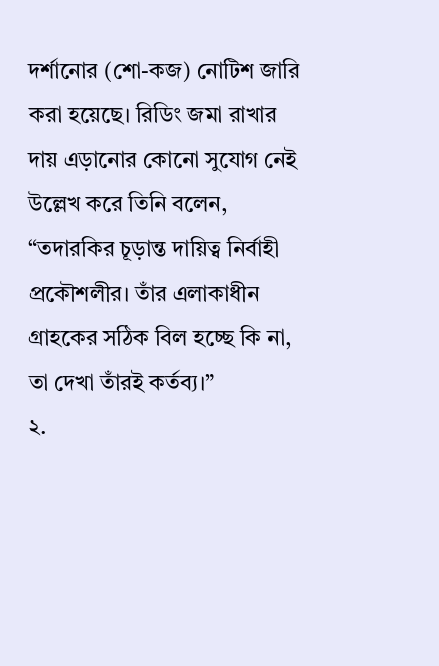দর্শানোর (শো-কজ) নোটিশ জারি করা হয়েছে। রিডিং জমা রাখার দায় এড়ানোর কোনো সুযোগ নেই উল্লেখ করে তিনি বলেন, “তদারকির চূড়ান্ত দায়িত্ব নির্বাহী প্রকৌশলীর। তাঁর এলাকাধীন গ্রাহকের সঠিক বিল হচ্ছে কি না, তা দেখা তাঁরই কর্তব্য।”
২.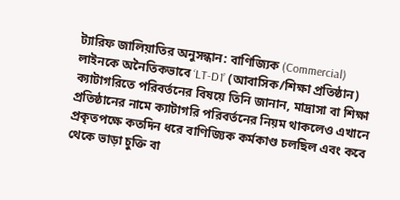ট্যারিফ জালিয়াতির অনুসন্ধান: বাণিজ্যিক (Commercial) লাইনকে অনৈতিকভাবে ‘LT-D1’ (আবাসিক/শিক্ষা প্রতিষ্ঠান) ক্যাটাগরিতে পরিবর্তনের বিষয়ে তিনি জানান, মাদ্রাসা বা শিক্ষা প্রতিষ্ঠানের নামে ক্যাটাগরি পরিবর্তনের নিয়ম থাকলেও এখানে প্রকৃতপক্ষে কতদিন ধরে বাণিজ্যিক কর্মকাণ্ড চলছিল এবং কবে থেকে ভাড়া চুক্তি বা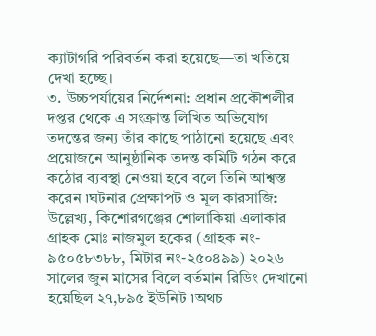ক্যাটাগরি পরিবর্তন করা হয়েছে—তা খতিয়ে দেখা হচ্ছে।
৩. উচ্চপর্যায়ের নির্দেশনা: প্রধান প্রকৌশলীর দপ্তর থেকে এ সংক্রান্ত লিখিত অভিযোগ তদন্তের জন্য তাঁর কাছে পাঠানো হয়েছে এবং প্রয়োজনে আনুষ্ঠানিক তদন্ত কমিটি গঠন করে কঠোর ব্যবস্থা নেওয়া হবে বলে তিনি আশ্বস্ত করেন ৷ঘটনার প্রেক্ষাপট ও মূল কারসাজি: উল্লেখ্য, কিশোরগঞ্জের শোলাকিয়া এলাকার গ্রাহক মোঃ নাজমুল হকের (গ্রাহক নং- ৯৫০৫৮৩৮৮, মিটার নং-২৫০৪৯৯) ২০২৬ সালের জুন মাসের বিলে বর্তমান রিডিং দেখানো হয়েছিল ২৭,৮৯৫ ইউনিট ৷অথচ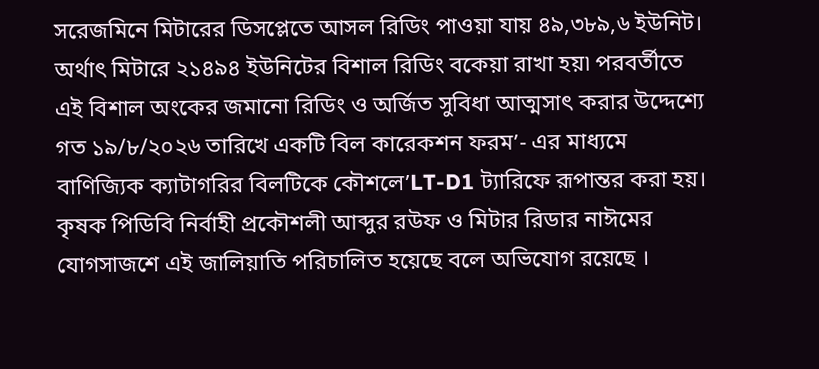সরেজমিনে মিটারের ডিসপ্লেতে আসল রিডিং পাওয়া যায় ৪৯,৩৮৯,৬ ইউনিট। অর্থাৎ মিটারে ২১৪৯৪ ইউনিটের বিশাল রিডিং বকেয়া রাখা হয়৷ পরবর্তীতে এই বিশাল অংকের জমানো রিডিং ও অর্জিত সুবিধা আত্মসাৎ করার উদ্দেশ্যে গত ১৯/৮/২০২৬ তারিখে একটি বিল কারেকশন ফরম’- এর মাধ্যমে বাণিজ্যিক ক্যাটাগরির বিলটিকে কৌশলে’LT-D1 ট্যারিফে রূপান্তর করা হয়। কৃষক পিডিবি নির্বাহী প্রকৌশলী আব্দুর রউফ ও মিটার রিডার নাঈমের যোগসাজশে এই জালিয়াতি পরিচালিত হয়েছে বলে অভিযোগ রয়েছে ।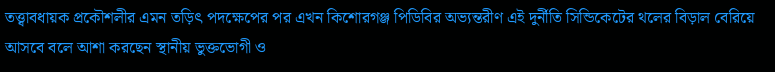তত্ত্বাবধায়ক প্রকৌশলীর এমন তড়িৎ পদক্ষেপের পর এখন কিশোরগঞ্জ পিডিবির অভ্যন্তরীণ এই দুর্নীতি সিন্ডিকেটের থলের বিড়াল বেরিয়ে আসবে বলে আশা করছেন স্থানীয় ভুক্তভোগী ও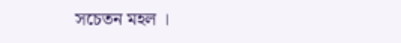সচেতন মহল ।